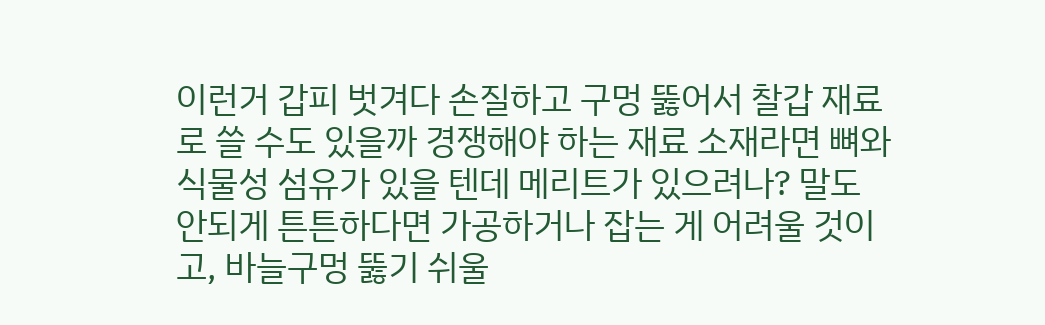이런거 갑피 벗겨다 손질하고 구멍 뚫어서 찰갑 재료로 쓸 수도 있을까 경쟁해야 하는 재료 소재라면 뼈와 식물성 섬유가 있을 텐데 메리트가 있으려나? 말도안되게 튼튼하다면 가공하거나 잡는 게 어려울 것이고, 바늘구멍 뚫기 쉬울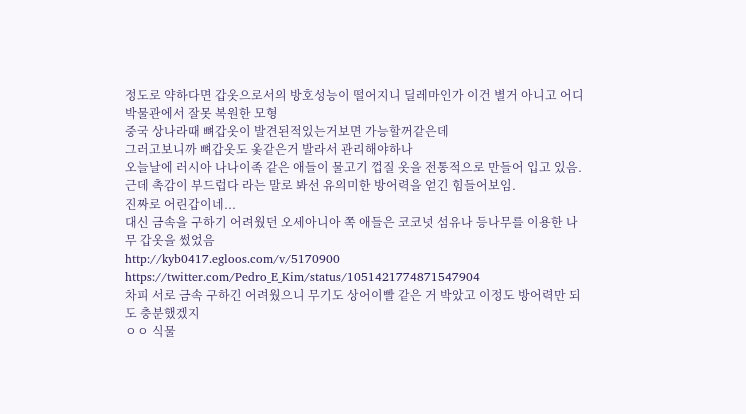정도로 약하다면 갑옷으로서의 방호성능이 떨어지니 딜레마인가 이건 별거 아니고 어디 박물관에서 잘못 복원한 모형
중국 상나라때 뼈갑옷이 발견된적있는거보면 가능할꺼같은데
그러고보니까 뼈갑옷도 옻같은거 발라서 관리해야하나
오늘날에 러시아 나나이족 같은 애들이 물고기 껍질 옷을 전통적으로 만들어 입고 있음. 근데 촉감이 부드럽다 라는 말로 봐선 유의미한 방어력을 얻긴 힘들어보임.
진짜로 어린갑이네...
대신 금속을 구하기 어려웠던 오세아니아 쪽 애들은 코코넛 섬유나 등나무를 이용한 나무 갑옷을 썼었음
http://kyb0417.egloos.com/v/5170900
https://twitter.com/Pedro_E_Kim/status/1051421774871547904
차피 서로 금속 구하긴 어려웠으니 무기도 상어이빨 같은 거 박았고 이정도 방어력만 되도 충분했겠지
ㅇㅇ 식물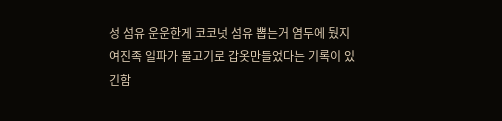성 섬유 운운한게 코코넛 섬유 뽑는거 염두에 뒀지
여진족 일파가 물고기로 갑옷만들었다는 기록이 있긴함